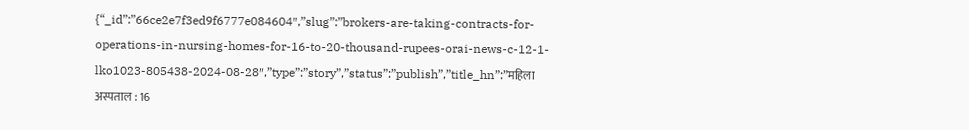{“_id”:”66ce2e7f3ed9f6777e084604″,”slug”:”brokers-are-taking-contracts-for-operations-in-nursing-homes-for-16-to-20-thousand-rupees-orai-news-c-12-1-lko1023-805438-2024-08-28″,”type”:”story”,”status”:”publish”,”title_hn”:”महिला अस्पताल : 16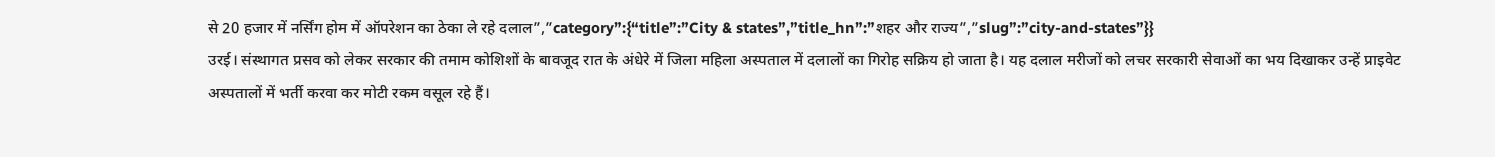से 20 हजार में नर्सिंग होम में ऑपरेशन का ठेका ले रहे दलाल”,”category”:{“title”:”City & states”,”title_hn”:”शहर और राज्य”,”slug”:”city-and-states”}}
उरई। संस्थागत प्रसव को लेकर सरकार की तमाम कोशिशों के बावजूद रात के अंधेरे में जिला महिला अस्पताल में दलालों का गिरोह सक्रिय हो जाता है। यह दलाल मरीजों को लचर सरकारी सेवाओं का भय दिखाकर उन्हें प्राइवेट अस्पतालों में भर्ती करवा कर मोटी रकम वसूल रहे हैं।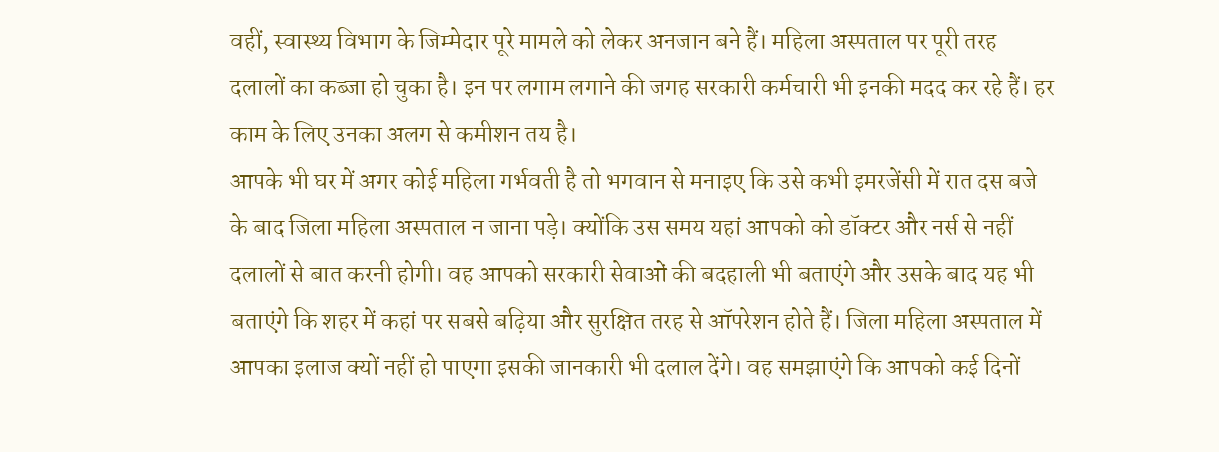वहीं, स्वास्थ्य विभाग के जिम्मेदार पूरे मामले को लेकर अनजान बने हैं। महिला अस्पताल पर पूरी तरह दलालों का कब्जा हो चुका है। इन पर लगाम लगाने की जगह सरकारी कर्मचारी भी इनकी मदद कर रहे हैं। हर काम के लिए उनका अलग से कमीशन तय है।
आपके भी घर में अगर कोई महिला गर्भवती है तो भगवान से मनाइए कि उसे कभी इमरजेंसी में रात दस बजे के बाद जिला महिला अस्पताल न जाना पड़े। क्योंकि उस समय यहां आपको को डॉक्टर और नर्स से नहीं दलालों से बात करनी होगी। वह आपको सरकारी सेवाओं की बदहाली भी बताएंगे और उसके बाद यह भी बताएंगे कि शहर में कहां पर सबसे बढ़िया और सुरक्षित तरह से ऑपरेशन होते हैं। जिला महिला अस्पताल में आपका इलाज क्यों नहीं हो पाएगा इसकी जानकारी भी दलाल देंगे। वह समझाएंगे कि आपको कई दिनों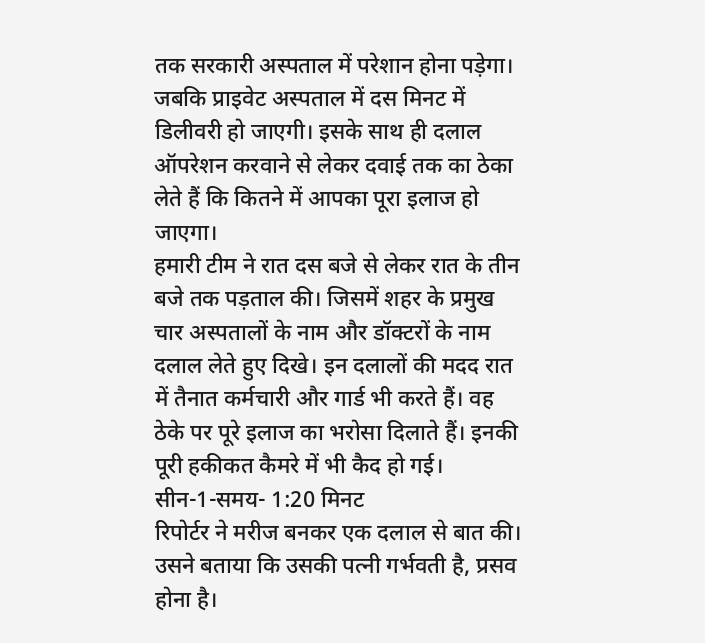तक सरकारी अस्पताल में परेशान होना पड़ेगा। जबकि प्राइवेट अस्पताल में दस मिनट में डिलीवरी हो जाएगी। इसके साथ ही दलाल ऑपरेशन करवाने से लेकर दवाई तक का ठेका लेते हैं कि कितने में आपका पूरा इलाज हो जाएगा।
हमारी टीम ने रात दस बजे से लेकर रात के तीन बजे तक पड़ताल की। जिसमें शहर के प्रमुख चार अस्पतालों के नाम और डॉक्टरों के नाम दलाल लेते हुए दिखे। इन दलालों की मदद रात में तैनात कर्मचारी और गार्ड भी करते हैं। वह ठेके पर पूरे इलाज का भरोसा दिलाते हैं। इनकी पूरी हकीकत कैमरे में भी कैद हो गई।
सीन-1-समय- 1:20 मिनट
रिपोर्टर ने मरीज बनकर एक दलाल से बात की। उसने बताया कि उसकी पत्नी गर्भवती है, प्रसव होना है।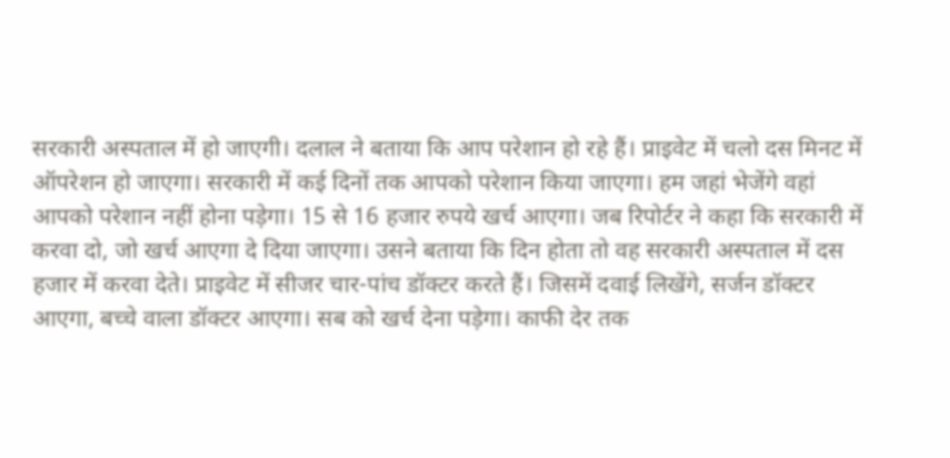सरकारी अस्पताल में हो जाएगी। दलाल ने बताया कि आप परेशान हो रहे हैं। प्राइवेट में चलो दस मिनट में ऑपरेशन हो जाएगा। सरकारी में कई दिनों तक आपको परेशान किया जाएगा। हम जहां भेजेंगे वहां आपको परेशान नहीं होना पड़ेगा। 15 से 16 हजार रुपये खर्च आएगा। जब रिपोर्टर ने कहा कि सरकारी में करवा दो, जो खर्च आएगा दे दिया जाएगा। उसने बताया कि दिन होता तो वह सरकारी अस्पताल में दस हजार में करवा देते। प्राइवेट में सीजर चार-पांच डॉक्टर करते हैं। जिसमें दवाई लिखेंगे, सर्जन डॉक्टर आएगा, बच्चे वाला डॉक्टर आएगा। सब को खर्च देना पड़ेगा। काफी देर तक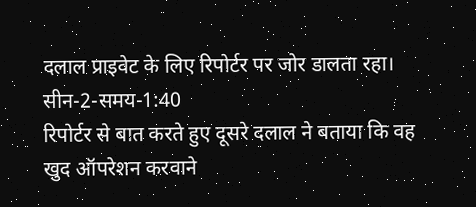दलाल प्राइवेट के लिए रिपोर्टर पर जोर डालता रहा।
सीन-2-समय-1:40
रिपोर्टर से बात करते हुए दूसरे दलाल ने बताया कि वह खुद ऑपरेशन करवाने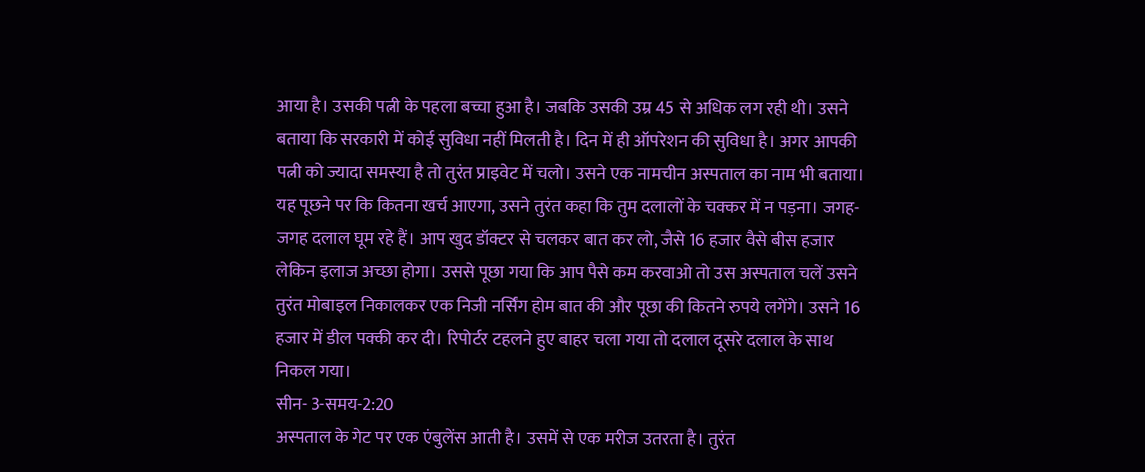आया है। उसकी पत्नी के पहला बच्चा हुआ है। जबकि उसकी उम्र 45 से अधिक लग रही थी। उसने बताया कि सरकारी में कोई सुविधा नहीं मिलती है। दिन में ही ऑपरेशन की सुविधा है। अगर आपकी पत्नी को ज्यादा समस्या है तो तुरंत प्राइवेट में चलो। उसने एक नामचीन अस्पताल का नाम भी बताया। यह पूछने पर कि कितना खर्च आएगा, उसने तुरंत कहा कि तुम दलालों के चक्कर में न पड़ना। जगह-जगह दलाल घूम रहे हैं। आप खुद डॉक्टर से चलकर बात कर लो, जैसे 16 हजार वैसे बीस हजार लेकिन इलाज अच्छा होगा। उससे पूछा गया कि आप पैसे कम करवाओ तो उस अस्पताल चलें उसने तुरंत मोबाइल निकालकर एक निजी नर्सिंग होम बात की और पूछा की कितने रुपये लगेंगे। उसने 16 हजार में डील पक्की कर दी। रिपोर्टर टहलने हुए बाहर चला गया तो दलाल दूसरे दलाल के साथ निकल गया।
सीन- 3-समय-2:20
अस्पताल के गेट पर एक एंबुलेंस आती है। उसमें से एक मरीज उतरता है। तुरंत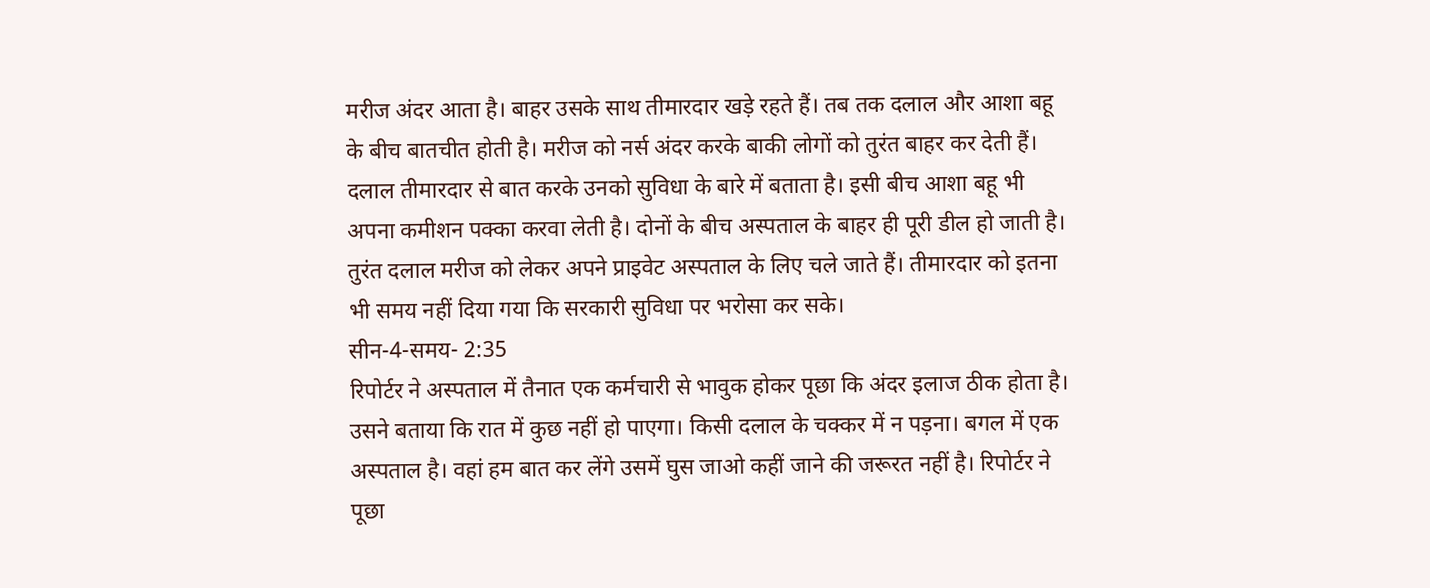मरीज अंदर आता है। बाहर उसके साथ तीमारदार खड़े रहते हैं। तब तक दलाल और आशा बहू के बीच बातचीत होती है। मरीज को नर्स अंदर करके बाकी लोगों को तुरंत बाहर कर देती हैं। दलाल तीमारदार से बात करके उनको सुविधा के बारे में बताता है। इसी बीच आशा बहू भी अपना कमीशन पक्का करवा लेती है। दोनों के बीच अस्पताल के बाहर ही पूरी डील हो जाती है। तुरंत दलाल मरीज को लेकर अपने प्राइवेट अस्पताल के लिए चले जाते हैं। तीमारदार को इतना भी समय नहीं दिया गया कि सरकारी सुविधा पर भरोसा कर सके।
सीन-4-समय- 2:35
रिपोर्टर ने अस्पताल में तैनात एक कर्मचारी से भावुक होकर पूछा कि अंदर इलाज ठीक होता है। उसने बताया कि रात में कुछ नहीं हो पाएगा। किसी दलाल के चक्कर में न पड़ना। बगल में एक अस्पताल है। वहां हम बात कर लेंगे उसमें घुस जाओ कहीं जाने की जरूरत नहीं है। रिपोर्टर ने पूछा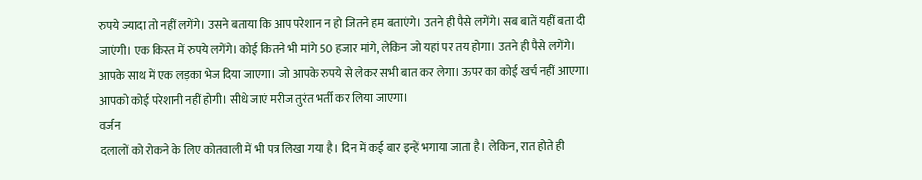रुपये ज्यादा तो नहीं लगेंगे। उसने बताया कि आप परेशान न हो जितने हम बताएंगे। उतने ही पैसे लगेंगे। सब बातें यहीं बता दी जाएंगी। एक किस्त में रुपये लगेंगे। कोई कितने भी मांगे 50 हजार मांगे, लेकिन जो यहां पर तय होगा। उतने ही पैसे लगेंगे। आपके साथ में एक लड़का भेज दिया जाएगा। जो आपके रुपये से लेकर सभी बात कर लेगा। ऊपर का कोई खर्च नहीं आएगा। आपको कोई परेशानी नहीं होगी। सीधे जाएं मरीज तुरंत भर्ती कर लिया जाएगा।
वर्जन
दलालों को रोकने के लिए कोतवाली में भी पत्र लिखा गया है। दिन में कई बार इन्हें भगाया जाता है। लेकिन, रात होते ही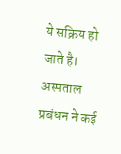ये सक्रिय हो जाते है। अस्पताल प्रबंधन ने कई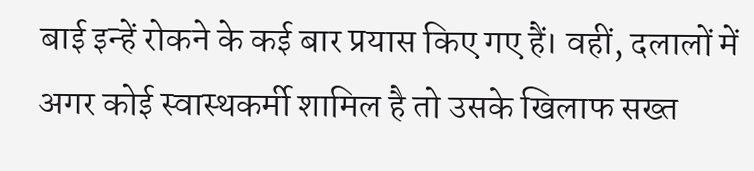बाई इन्हें रोकने के कई बार प्रयास किए गए हैं। वहीं, दलालों में अगर कोई स्वास्थकर्मी शामिल है तो उसके खिलाफ सख्त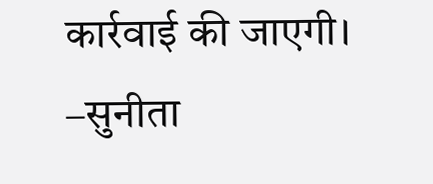कार्रवाई की जाएगी। –सुनीता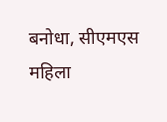बनोधा, सीएमएस महिला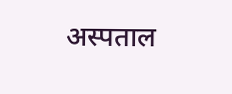अस्पताल